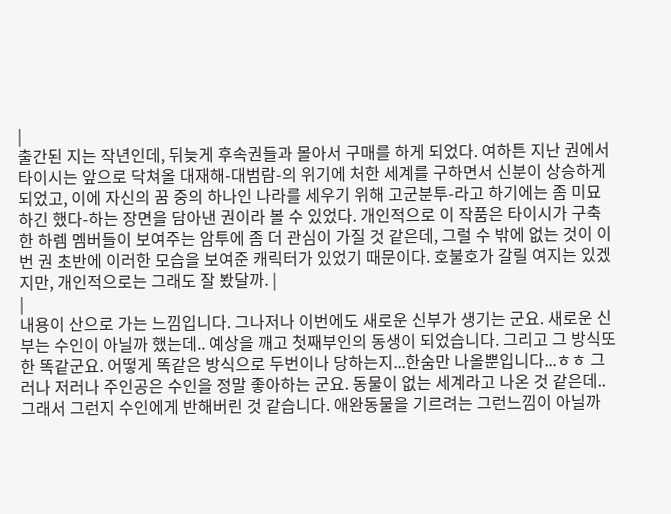|
출간된 지는 작년인데, 뒤늦게 후속권들과 몰아서 구매를 하게 되었다. 여하튼 지난 권에서 타이시는 앞으로 닥쳐올 대재해-대범람-의 위기에 처한 세계를 구하면서 신분이 상승하게 되었고, 이에 자신의 꿈 중의 하나인 나라를 세우기 위해 고군분투-라고 하기에는 좀 미묘하긴 했다-하는 장면을 담아낸 권이라 볼 수 있었다. 개인적으로 이 작품은 타이시가 구축한 하렘 멤버들이 보여주는 암투에 좀 더 관심이 가질 것 같은데, 그럴 수 밖에 없는 것이 이번 권 초반에 이러한 모습을 보여준 캐릭터가 있었기 때문이다. 호불호가 갈릴 여지는 있겠지만, 개인적으로는 그래도 잘 봤달까. |
|
내용이 산으로 가는 느낌입니다. 그나저나 이번에도 새로운 신부가 생기는 군요. 새로운 신부는 수인이 아닐까 했는데.. 예상을 깨고 첫째부인의 동생이 되었습니다. 그리고 그 방식또한 똑같군요. 어떻게 똑같은 방식으로 두번이나 당하는지...한숨만 나올뿐입니다...ㅎㅎ 그러나 저러나 주인공은 수인을 정말 좋아하는 군요. 동물이 없는 세계라고 나온 것 같은데.. 그래서 그런지 수인에게 반해버린 것 같습니다. 애완동물을 기르려는 그런느낌이 아닐까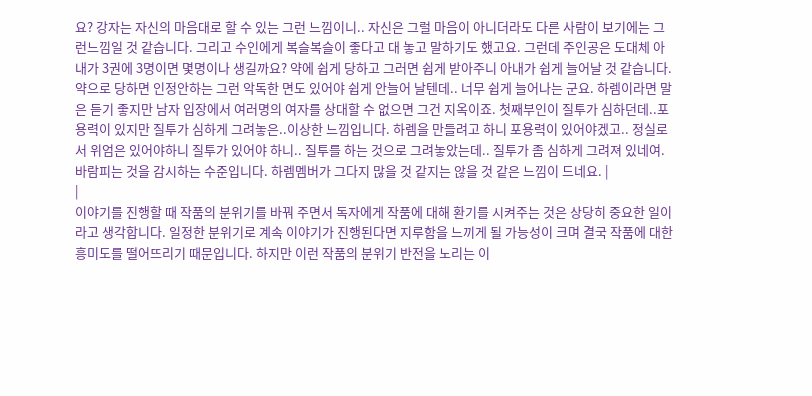요? 강자는 자신의 마음대로 할 수 있는 그런 느낌이니.. 자신은 그럴 마음이 아니더라도 다른 사람이 보기에는 그런느낌일 것 같습니다. 그리고 수인에게 복슬복슬이 좋다고 대 놓고 말하기도 했고요. 그런데 주인공은 도대체 아내가 3권에 3명이면 몇명이나 생길까요? 약에 쉽게 당하고 그러면 쉽게 받아주니 아내가 쉽게 늘어날 것 같습니다. 약으로 당하면 인정안하는 그런 악독한 면도 있어야 쉽게 안늘어 날텐데.. 너무 쉽게 늘어나는 군요. 하렘이라면 말은 듣기 좋지만 남자 입장에서 여러명의 여자를 상대할 수 없으면 그건 지옥이죠. 첫째부인이 질투가 심하던데..포용력이 있지만 질투가 심하게 그려놓은..이상한 느낌입니다. 하렘을 만들려고 하니 포용력이 있어야겠고.. 정실로서 위엄은 있어야하니 질투가 있어야 하니.. 질투를 하는 것으로 그려놓았는데.. 질투가 좀 심하게 그려져 있네여. 바람피는 것을 감시하는 수준입니다. 하렘멤버가 그다지 많을 것 같지는 않을 것 같은 느낌이 드네요. |
|
이야기를 진행할 때 작품의 분위기를 바꿔 주면서 독자에게 작품에 대해 환기를 시켜주는 것은 상당히 중요한 일이라고 생각합니다. 일정한 분위기로 계속 이야기가 진행된다면 지루함을 느끼게 될 가능성이 크며 결국 작품에 대한 흥미도를 떨어뜨리기 때문입니다. 하지만 이런 작품의 분위기 반전을 노리는 이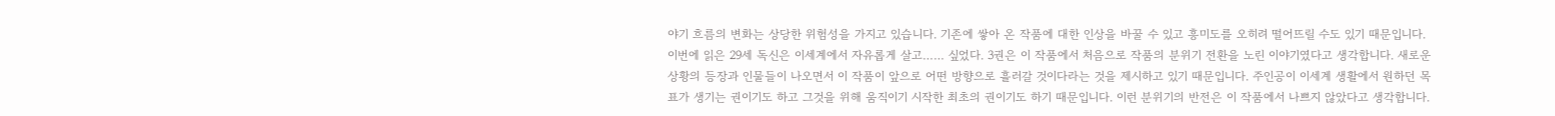야기 흐름의 변화는 상당한 위험성을 가지고 있습니다. 기존에 쌓아 온 작품에 대한 인상을 바꿀 수 있고 흥미도를 오히려 떨어뜨릴 수도 있기 때문입니다. 이번에 읽은 29세 독신은 이세계에서 자유롭게 살고…… 싶었다. 3권은 이 작품에서 처음으로 작품의 분위기 전환을 노린 이야기였다고 생각합니다. 새로운 상황의 등장과 인물들이 나오면서 이 작품이 앞으로 어떤 방향으로 흘러갈 것이다라는 것을 제시하고 있기 때문입니다. 주인공이 이세계 생활에서 원하던 목표가 생기는 권이기도 하고 그것을 위해 움직이기 시작한 최초의 권이기도 하기 때문입니다. 이런 분위기의 반전은 이 작품에서 나쁘지 않았다고 생각합니다.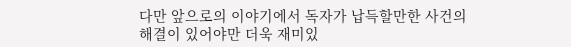다만 앞으로의 이야기에서 독자가 납득할만한 사건의 해결이 있어야만 더욱 재미있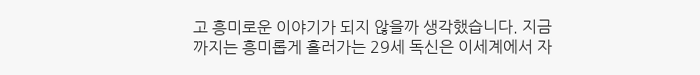고 흥미로운 이야기가 되지 않을까 생각했습니다. 지금까지는 흥미롭게 흘러가는 29세 독신은 이세계에서 자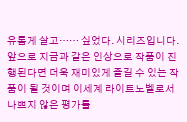유롭게 살고…… 싶었다. 시리즈입니다. 앞으로 지금과 같은 인상으로 작품이 진행된다면 더욱 재미있게 즐길 수 있는 작품이 될 것이며 이세계 라이트노벨로서 나쁘지 않은 평가를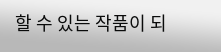할 수 있는 작품이 되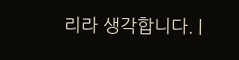리라 생각합니다. |